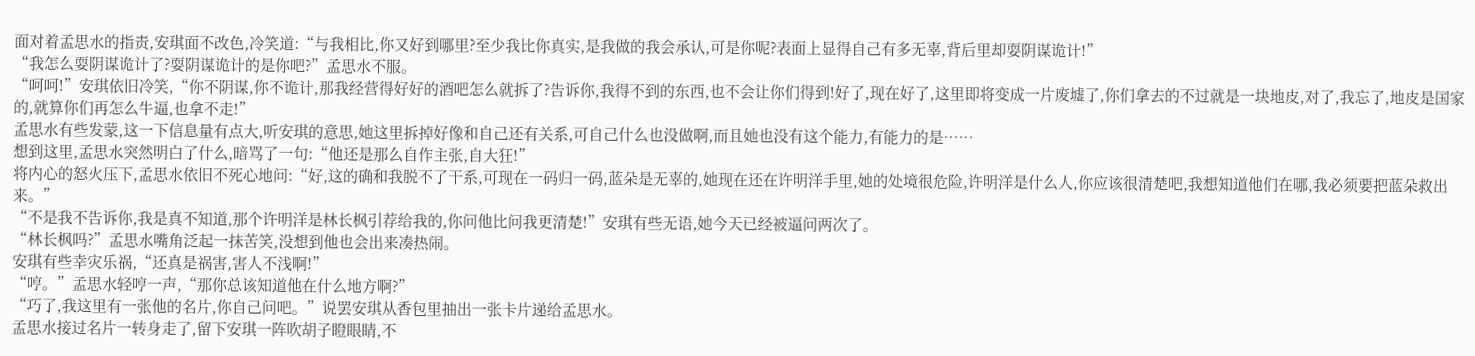面对着孟思水的指责,安琪面不改色,冷笑道:“与我相比,你又好到哪里?至少我比你真实,是我做的我会承认,可是你呢?表面上显得自己有多无辜,背后里却耍阴谋诡计!”
“我怎么耍阴谋诡计了?耍阴谋诡计的是你吧?”孟思水不服。
“呵呵!”安琪依旧冷笑,“你不阴谋,你不诡计,那我经营得好好的酒吧怎么就拆了?告诉你,我得不到的东西,也不会让你们得到!好了,现在好了,这里即将变成一片废墟了,你们拿去的不过就是一块地皮,对了,我忘了,地皮是国家的,就算你们再怎么牛逼,也拿不走!”
孟思水有些发蒙,这一下信息量有点大,听安琪的意思,她这里拆掉好像和自己还有关系,可自己什么也没做啊,而且她也没有这个能力,有能力的是……
想到这里,孟思水突然明白了什么,暗骂了一句:“他还是那么自作主张,自大狂!”
将内心的怒火压下,孟思水依旧不死心地问:“好,这的确和我脱不了干系,可现在一码归一码,蓝朵是无辜的,她现在还在许明洋手里,她的处境很危险,许明洋是什么人,你应该很清楚吧,我想知道他们在哪,我必须要把蓝朵救出来。”
“不是我不告诉你,我是真不知道,那个许明洋是林长枫引荐给我的,你问他比问我更清楚!”安琪有些无语,她今天已经被逼问两次了。
“林长枫吗?”孟思水嘴角泛起一抹苦笑,没想到他也会出来凑热闹。
安琪有些幸灾乐祸,“还真是祸害,害人不浅啊!”
“哼。”孟思水轻哼一声,“那你总该知道他在什么地方啊?”
“巧了,我这里有一张他的名片,你自己问吧。”说罢安琪从香包里抽出一张卡片递给孟思水。
孟思水接过名片一转身走了,留下安琪一阵吹胡子瞪眼睛,不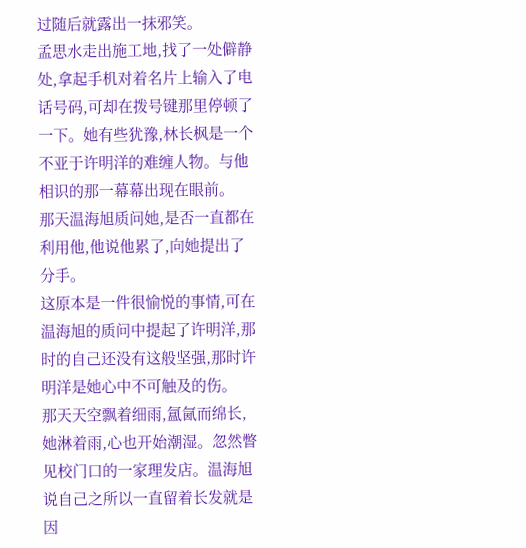过随后就露出一抹邪笑。
孟思水走出施工地,找了一处僻静处,拿起手机对着名片上输入了电话号码,可却在拨号键那里停顿了一下。她有些犹豫,林长枫是一个不亚于许明洋的难缠人物。与他相识的那一幕幕出现在眼前。
那天温海旭质问她,是否一直都在利用他,他说他累了,向她提出了分手。
这原本是一件很愉悦的事情,可在温海旭的质问中提起了许明洋,那时的自己还没有这般坚强,那时许明洋是她心中不可触及的伤。
那天天空飘着细雨,氲氤而绵长,她淋着雨,心也开始潮湿。忽然瞥见校门口的一家理发店。温海旭说自己之所以一直留着长发就是因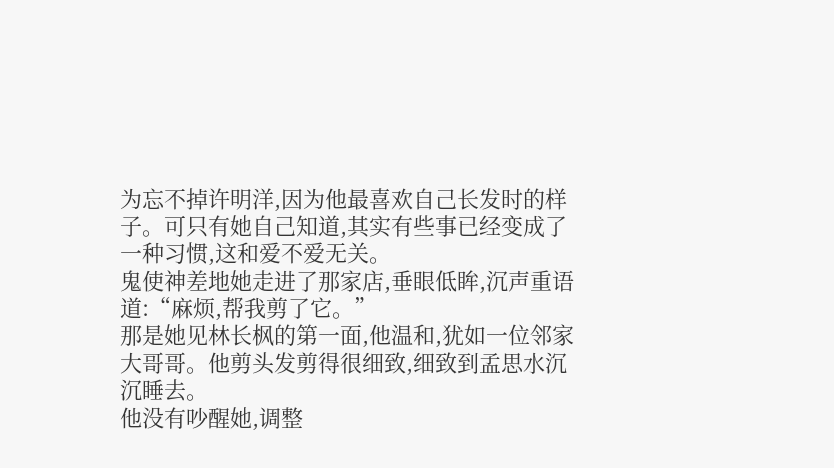为忘不掉许明洋,因为他最喜欢自己长发时的样子。可只有她自己知道,其实有些事已经变成了一种习惯,这和爱不爱无关。
鬼使神差地她走进了那家店,垂眼低眸,沉声重语道:“麻烦,帮我剪了它。”
那是她见林长枫的第一面,他温和,犹如一位邻家大哥哥。他剪头发剪得很细致,细致到孟思水沉沉睡去。
他没有吵醒她,调整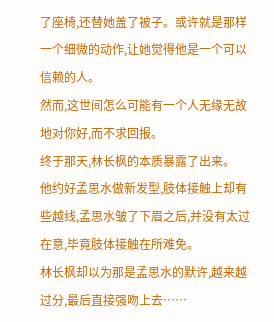了座椅,还替她盖了被子。或许就是那样一个细微的动作,让她觉得他是一个可以信赖的人。
然而,这世间怎么可能有一个人无缘无故地对你好,而不求回报。
终于那天,林长枫的本质暴露了出来。
他约好孟思水做新发型,肢体接触上却有些越线,孟思水皱了下眉之后,并没有太过在意,毕竟肢体接触在所难免。
林长枫却以为那是孟思水的默许,越来越过分,最后直接强吻上去……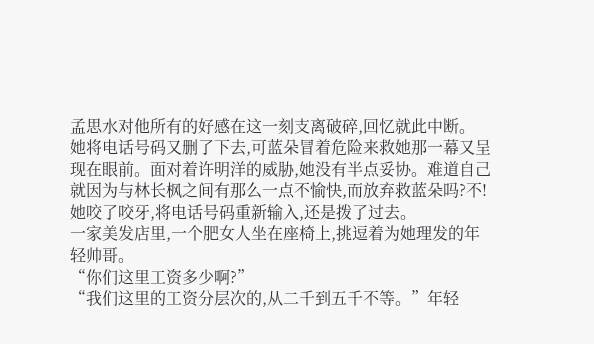孟思水对他所有的好感在这一刻支离破碎,回忆就此中断。
她将电话号码又删了下去,可蓝朵冒着危险来救她那一幕又呈现在眼前。面对着许明洋的威胁,她没有半点妥协。难道自己就因为与林长枫之间有那么一点不愉快,而放弃救蓝朵吗?不!她咬了咬牙,将电话号码重新输入,还是拨了过去。
一家美发店里,一个肥女人坐在座椅上,挑逗着为她理发的年轻帅哥。
“你们这里工资多少啊?”
“我们这里的工资分层次的,从二千到五千不等。”年轻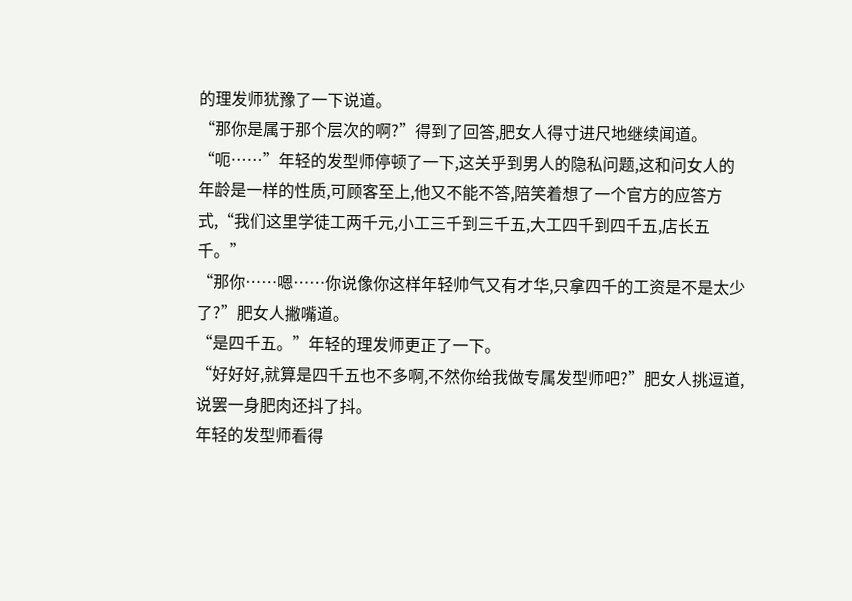的理发师犹豫了一下说道。
“那你是属于那个层次的啊?”得到了回答,肥女人得寸进尺地继续闻道。
“呃……”年轻的发型师停顿了一下,这关乎到男人的隐私问题,这和问女人的年龄是一样的性质,可顾客至上,他又不能不答,陪笑着想了一个官方的应答方式,“我们这里学徒工两千元,小工三千到三千五,大工四千到四千五,店长五千。”
“那你……嗯……你说像你这样年轻帅气又有才华,只拿四千的工资是不是太少了?”肥女人撇嘴道。
“是四千五。”年轻的理发师更正了一下。
“好好好,就算是四千五也不多啊,不然你给我做专属发型师吧?”肥女人挑逗道,说罢一身肥肉还抖了抖。
年轻的发型师看得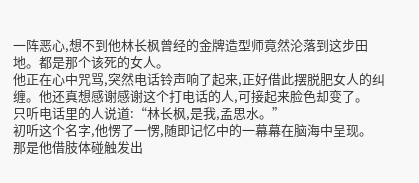一阵恶心,想不到他林长枫曾经的金牌造型师竟然沦落到这步田地。都是那个该死的女人。
他正在心中咒骂,突然电话铃声响了起来,正好借此摆脱肥女人的纠缠。他还真想感谢感谢这个打电话的人,可接起来脸色却变了。
只听电话里的人说道:“林长枫,是我,孟思水。”
初听这个名字,他愣了一愣,随即记忆中的一幕幕在脑海中呈现。
那是他借肢体碰触发出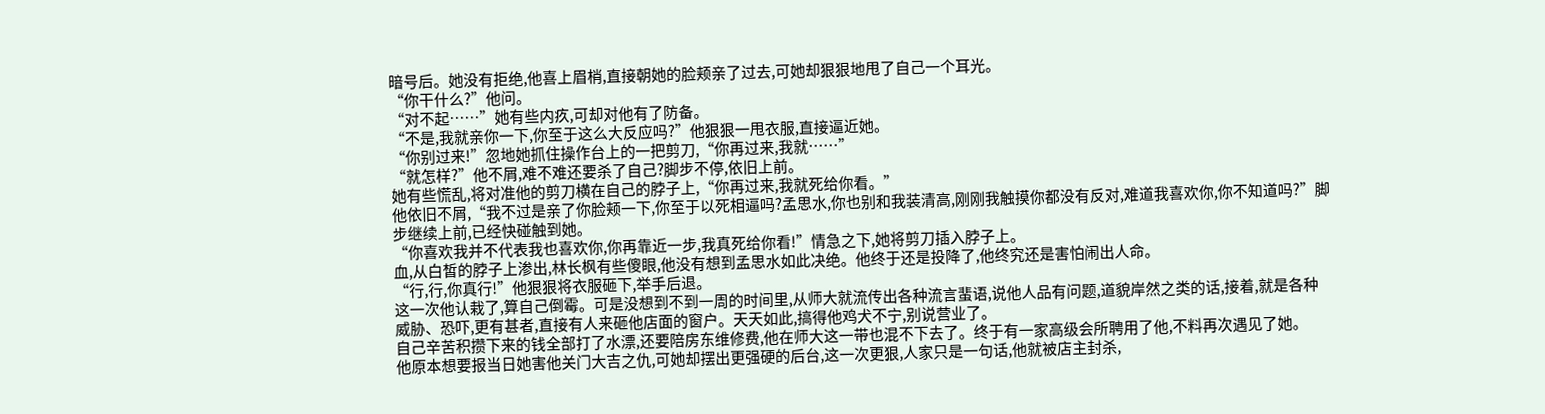暗号后。她没有拒绝,他喜上眉梢,直接朝她的脸颊亲了过去,可她却狠狠地甩了自己一个耳光。
“你干什么?”他问。
“对不起……”她有些内疚,可却对他有了防备。
“不是,我就亲你一下,你至于这么大反应吗?”他狠狠一甩衣服,直接逼近她。
“你别过来!”忽地她抓住操作台上的一把剪刀,“你再过来,我就……”
“就怎样?”他不屑,难不难还要杀了自己?脚步不停,依旧上前。
她有些慌乱,将对准他的剪刀横在自己的脖子上,“你再过来,我就死给你看。”
他依旧不屑,“我不过是亲了你脸颊一下,你至于以死相逼吗?孟思水,你也别和我装清高,刚刚我触摸你都没有反对,难道我喜欢你,你不知道吗?”脚步继续上前,已经快碰触到她。
“你喜欢我并不代表我也喜欢你,你再靠近一步,我真死给你看!”情急之下,她将剪刀插入脖子上。
血,从白皙的脖子上渗出,林长枫有些傻眼,他没有想到孟思水如此决绝。他终于还是投降了,他终究还是害怕闹出人命。
“行,行,你真行!”他狠狠将衣服砸下,举手后退。
这一次他认栽了,算自己倒霉。可是没想到不到一周的时间里,从师大就流传出各种流言蜚语,说他人品有问题,道貌岸然之类的话,接着,就是各种威胁、恐吓,更有甚者,直接有人来砸他店面的窗户。天天如此,搞得他鸡犬不宁,别说营业了。
自己辛苦积攒下来的钱全部打了水漂,还要陪房东维修费,他在师大这一带也混不下去了。终于有一家高级会所聘用了他,不料再次遇见了她。
他原本想要报当日她害他关门大吉之仇,可她却摆出更强硬的后台,这一次更狠,人家只是一句话,他就被店主封杀,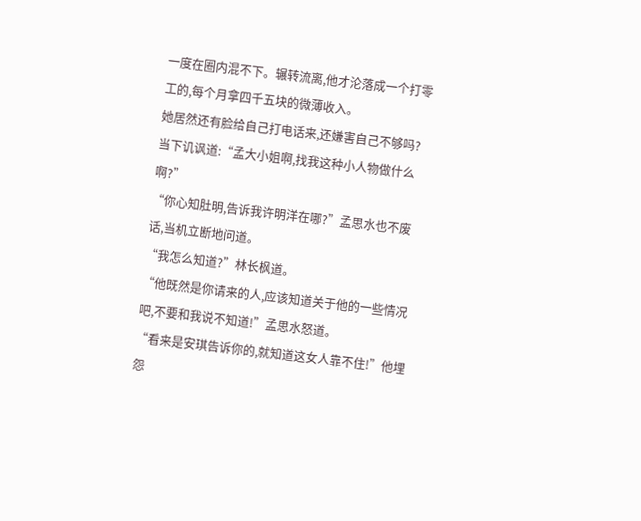一度在圈内混不下。辗转流离,他才沦落成一个打零工的,每个月拿四千五块的微薄收入。
她居然还有脸给自己打电话来,还嫌害自己不够吗?
当下讥讽道:“孟大小姐啊,找我这种小人物做什么啊?”
“你心知肚明,告诉我许明洋在哪?”孟思水也不废话,当机立断地问道。
“我怎么知道?”林长枫道。
“他既然是你请来的人,应该知道关于他的一些情况吧,不要和我说不知道!”孟思水怒道。
“看来是安琪告诉你的,就知道这女人靠不住!”他埋怨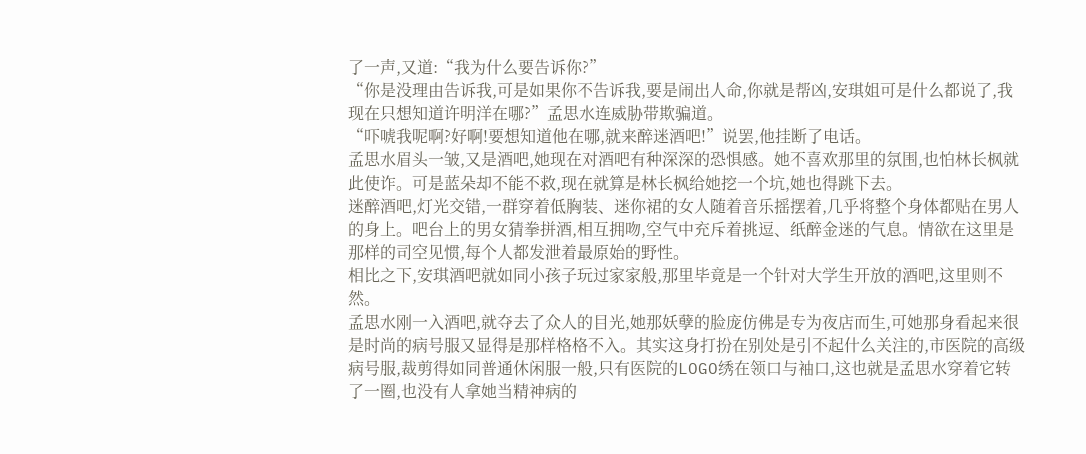了一声,又道:“我为什么要告诉你?”
“你是没理由告诉我,可是如果你不告诉我,要是闹出人命,你就是帮凶,安琪姐可是什么都说了,我现在只想知道许明洋在哪?”孟思水连威胁带欺骗道。
“吓唬我呢啊?好啊!要想知道他在哪,就来醉迷酒吧!”说罢,他挂断了电话。
孟思水眉头一皱,又是酒吧,她现在对酒吧有种深深的恐惧感。她不喜欢那里的氛围,也怕林长枫就此使诈。可是蓝朵却不能不救,现在就算是林长枫给她挖一个坑,她也得跳下去。
迷醉酒吧,灯光交错,一群穿着低胸装、迷你裙的女人随着音乐摇摆着,几乎将整个身体都贴在男人的身上。吧台上的男女猜拳拼酒,相互拥吻,空气中充斥着挑逗、纸醉金迷的气息。情欲在这里是那样的司空见惯,每个人都发泄着最原始的野性。
相比之下,安琪酒吧就如同小孩子玩过家家般,那里毕竟是一个针对大学生开放的酒吧,这里则不然。
孟思水刚一入酒吧,就夺去了众人的目光,她那妖孽的脸庞仿佛是专为夜店而生,可她那身看起来很是时尚的病号服又显得是那样格格不入。其实这身打扮在别处是引不起什么关注的,市医院的高级病号服,裁剪得如同普通休闲服一般,只有医院的LOGO绣在领口与袖口,这也就是孟思水穿着它转了一圈,也没有人拿她当精神病的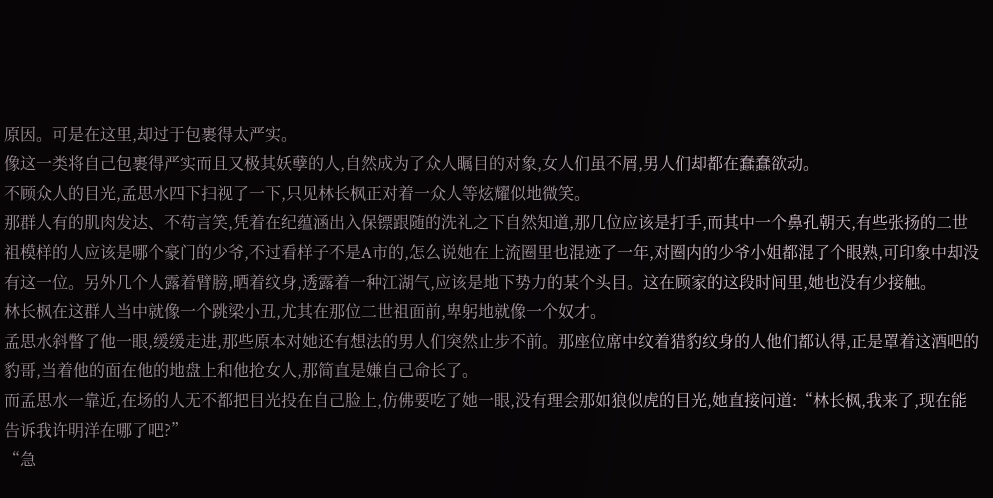原因。可是在这里,却过于包裹得太严实。
像这一类将自己包裹得严实而且又极其妖孽的人,自然成为了众人瞩目的对象,女人们虽不屑,男人们却都在蠢蠢欲动。
不顾众人的目光,孟思水四下扫视了一下,只见林长枫正对着一众人等炫耀似地微笑。
那群人有的肌肉发达、不苟言笑,凭着在纪蕴涵出入保镖跟随的洗礼之下自然知道,那几位应该是打手,而其中一个鼻孔朝天,有些张扬的二世祖模样的人应该是哪个豪门的少爷,不过看样子不是A市的,怎么说她在上流圈里也混迹了一年,对圈内的少爷小姐都混了个眼熟,可印象中却没有这一位。另外几个人露着臂膀,晒着纹身,透露着一种江湖气,应该是地下势力的某个头目。这在顾家的这段时间里,她也没有少接触。
林长枫在这群人当中就像一个跳梁小丑,尤其在那位二世祖面前,卑躬地就像一个奴才。
孟思水斜瞥了他一眼,缓缓走进,那些原本对她还有想法的男人们突然止步不前。那座位席中纹着猎豹纹身的人他们都认得,正是罩着这酒吧的豹哥,当着他的面在他的地盘上和他抢女人,那简直是嫌自己命长了。
而孟思水一靠近,在场的人无不都把目光投在自己脸上,仿佛要吃了她一眼,没有理会那如狼似虎的目光,她直接问道:“林长枫,我来了,现在能告诉我许明洋在哪了吧?”
“急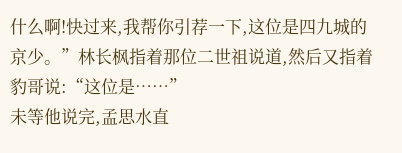什么啊!快过来,我帮你引荐一下,这位是四九城的京少。”林长枫指着那位二世祖说道,然后又指着豹哥说:“这位是……”
未等他说完,孟思水直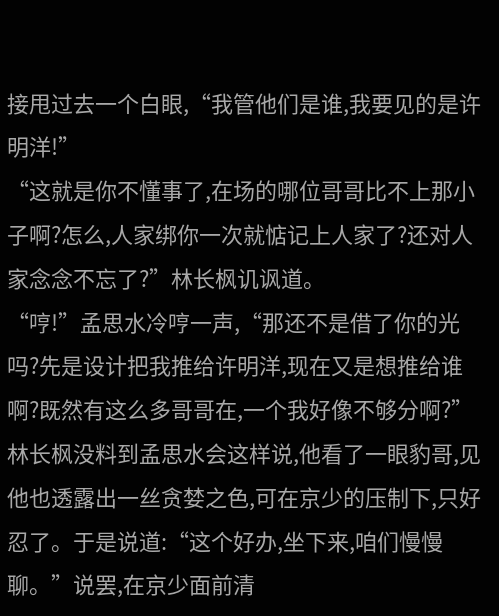接甩过去一个白眼,“我管他们是谁,我要见的是许明洋!”
“这就是你不懂事了,在场的哪位哥哥比不上那小子啊?怎么,人家绑你一次就惦记上人家了?还对人家念念不忘了?”林长枫讥讽道。
“哼!”孟思水冷哼一声,“那还不是借了你的光吗?先是设计把我推给许明洋,现在又是想推给谁啊?既然有这么多哥哥在,一个我好像不够分啊?”
林长枫没料到孟思水会这样说,他看了一眼豹哥,见他也透露出一丝贪婪之色,可在京少的压制下,只好忍了。于是说道:“这个好办,坐下来,咱们慢慢聊。”说罢,在京少面前清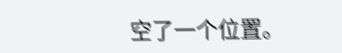空了一个位置。